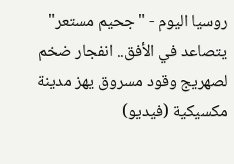روسيا اليوم - "جحيم مستعر" يتصاعد في الأفق.. انفجار ضخم لصهريج وقود مسروق يهز مدينة مكسيكية (فيديو)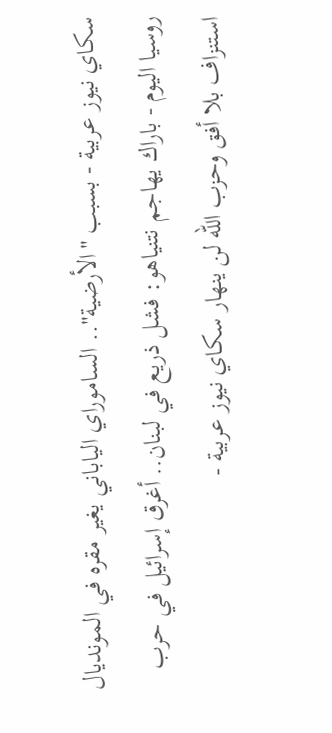سكاي نيوز عربية - بسبب "الأرضية".. الساموراي الياباني يغير مقره في المونديال روسيا اليوم - باراك يهاجم نتنياهو: فشل ذريع في لبنان.. أغرق إسرائيل في حرب استنزاف بلا أفق وحزب الله لن ينهار سكاي نيوز عربية -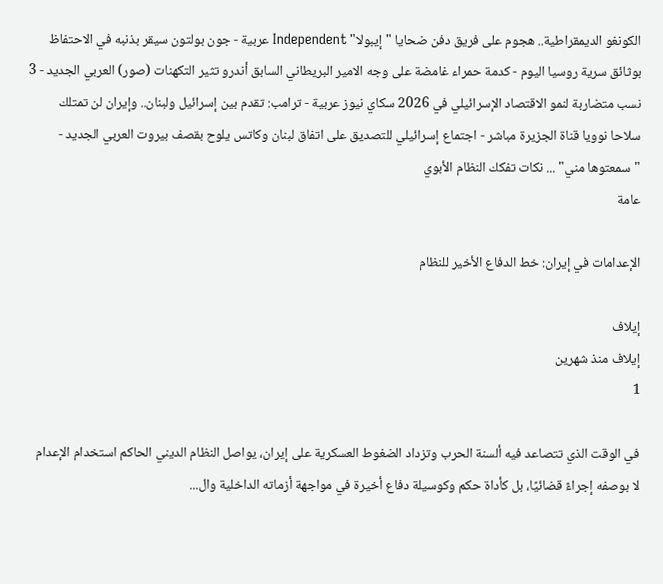الكونغو الديمقراطية.. هجوم على فريق دفن ضحايا "إيبولا" Independent عربية - جون بولتون سيقر بذنبه في الاحتفاظ بوثائق سرية روسيا اليوم - كدمة حمراء غامضة على وجه الامير البريطاني السابق أندرو تثير التكهنات (صور) العربي الجديد - 3 نسب متضاربة لنمو الاقتصاد الإسرائيلي في 2026 سكاي نيوز عربية - ترامب: تقدم بين إسرائيل ولبنان.. وإيران لن تمتلك سلاحا نوويا قناة الجزيرة مباشر - اجتماع إسرائيلي للتصديق على اتفاق لبنان وكاتس يلوح بقصف بيروت العربي الجديد - "سمعتوها مني" ... نكات تفكك النظام الأبوي
عامة

الإعدامات في إيران: خط الدفاع الأخير للنظام

إيلاف
إيلاف منذ شهرين
1

في الوقت الذي تتصاعد فيه ألسنة الحرب وتزداد الضغوط العسكرية على إيران، يواصل النظام الديني الحاكم استخدام الإعدام لا بوصفه إجراءً قضائيًا، بل كأداة حكم وكوسيلة دفاع أخيرة في مواجهة أزماته الداخلية وال...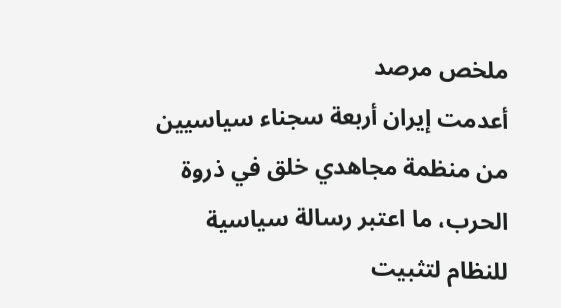ملخص مرصد
أعدمت إيران أربعة سجناء سياسيين من منظمة مجاهدي خلق في ذروة الحرب، ما اعتبر رسالة سياسية للنظام لتثبيت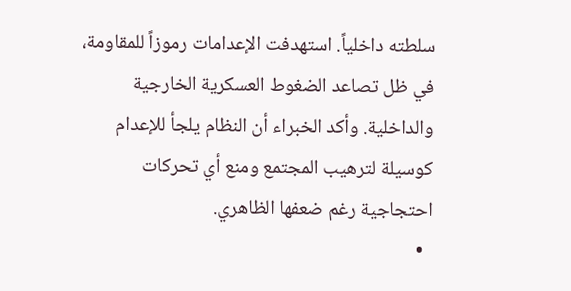سلطته داخلياً. استهدفت الإعدامات رموزاً للمقاومة، في ظل تصاعد الضغوط العسكرية الخارجية والداخلية. وأكد الخبراء أن النظام يلجأ للإعدام كوسيلة لترهيب المجتمع ومنع أي تحركات احتجاجية رغم ضعفها الظاهري.
  •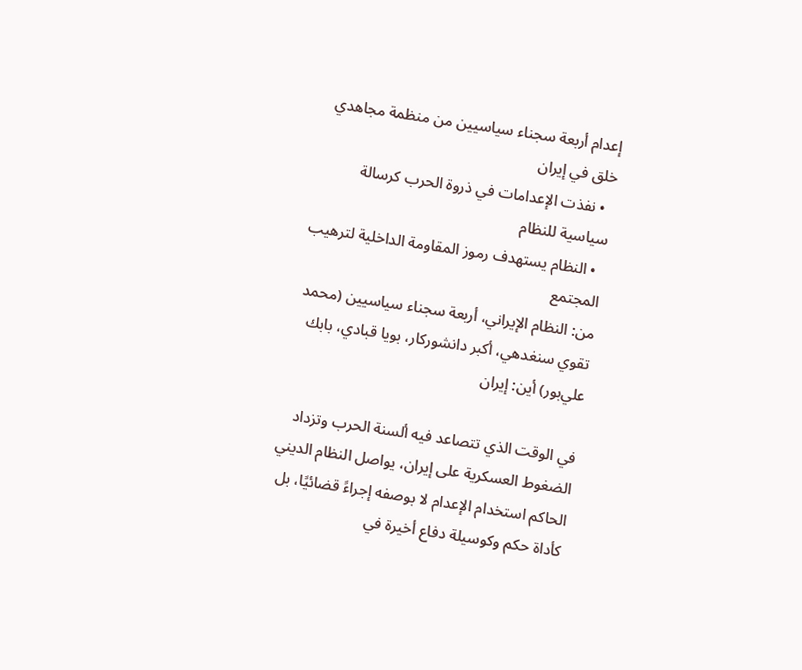إعدام أربعة سجناء سياسيين من منظمة مجاهدي خلق في إيران
  • نفذت الإعدامات في ذروة الحرب كرسالة سياسية للنظام
  • النظام يستهدف رموز المقاومة الداخلية لترهيب المجتمع
من: النظام الإيراني، أربعة سجناء سياسيين (محمد تقوي سنغدهي، أكبر دانشوركار، بويا قبادي، بابك علي‌بور) أين: إيران

في الوقت الذي تتصاعد فيه ألسنة الحرب وتزداد الضغوط العسكرية على إيران، يواصل النظام الديني الحاكم استخدام الإعدام لا بوصفه إجراءً قضائيًا، بل كأداة حكم وكوسيلة دفاع أخيرة في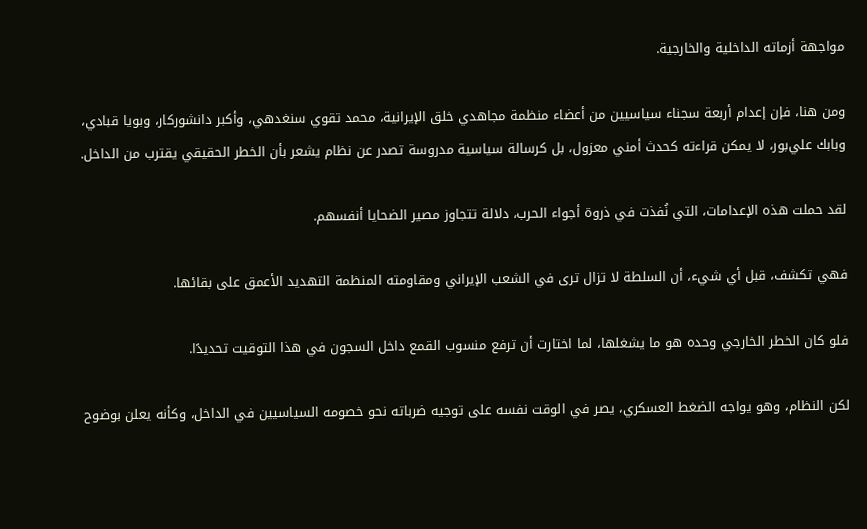مواجهة أزماته الداخلية والخارجية.

ومن هنا، فإن إعدام أربعة سجناء سياسيين من أعضاء منظمة مجاهدي خلق الإيرانية، محمد تقوي سنغدهي، وأكبر دانشوركار، وبويا قبادي، وبابك علي‌بور، لا يمكن قراءته كحدث أمني معزول، بل كرسالة سياسية مدروسة تصدر عن نظام يشعر بأن الخطر الحقيقي يقترب من الداخل.

لقد حملت هذه الإعدامات، التي نُفذت في ذروة أجواء الحرب، دلالة تتجاوز مصير الضحايا أنفسهم.

فهي تكشف، قبل أي شيء، أن السلطة لا تزال ترى في الشعب الإيراني ومقاومته المنظمة التهديد الأعمق على بقائها.

فلو كان الخطر الخارجي وحده هو ما يشغلها، لما اختارت أن ترفع منسوب القمع داخل السجون في هذا التوقيت تحديدًا.

لكن النظام، وهو يواجه الضغط العسكري، يصر في الوقت نفسه على توجيه ضرباته نحو خصومه السياسيين في الداخل، وكأنه يعلن بوضوح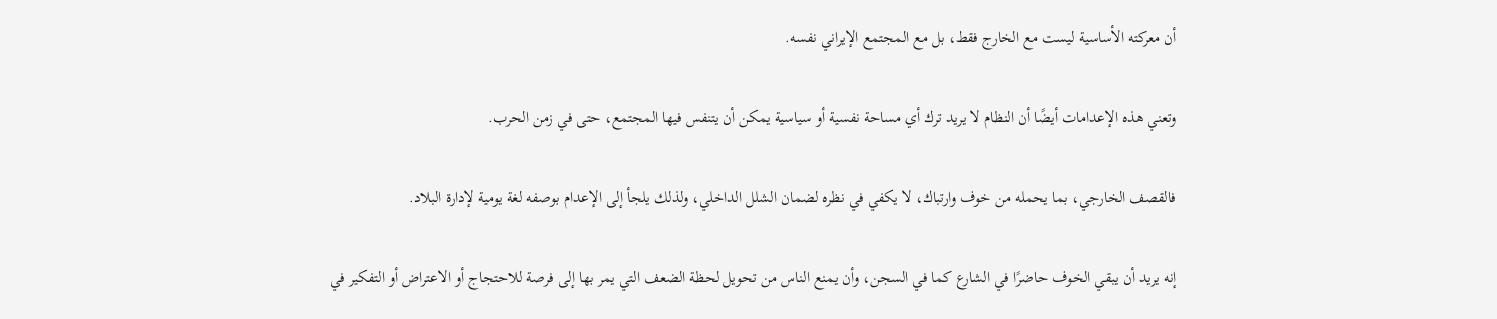أن معركته الأساسية ليست مع الخارج فقط، بل مع المجتمع الإيراني نفسه.

وتعني هذه الإعدامات أيضًا أن النظام لا يريد ترك أي مساحة نفسية أو سياسية يمكن أن يتنفس فيها المجتمع، حتى في زمن الحرب.

فالقصف الخارجي، بما يحمله من خوف وارتباك، لا يكفي في نظره لضمان الشلل الداخلي، ولذلك يلجأ إلى الإعدام بوصفه لغة يومية لإدارة البلاد.

إنه يريد أن يبقي الخوف حاضرًا في الشارع كما في السجن، وأن يمنع الناس من تحويل لحظة الضعف التي يمر بها إلى فرصة للاحتجاج أو الاعتراض أو التفكير في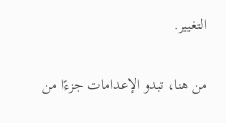التغيير.

من هنا، تبدو الإعدامات جزءًا من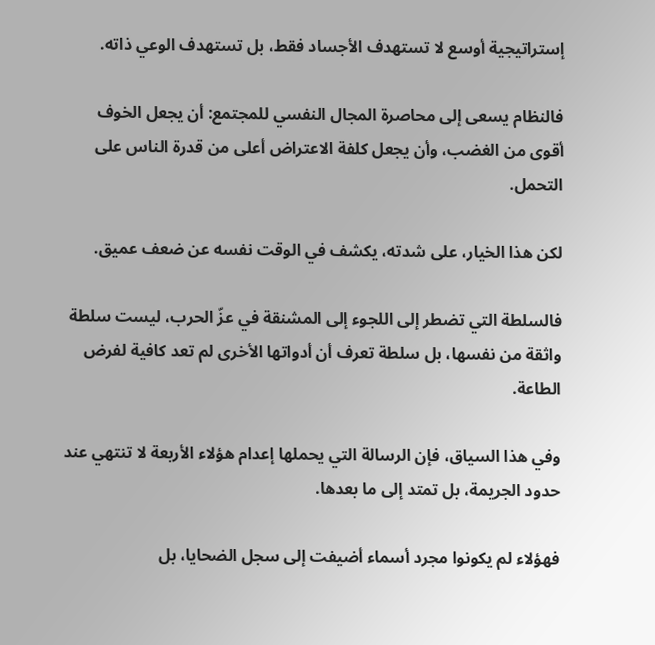إستراتيجية أوسع لا تستهدف الأجساد فقط، بل تستهدف الوعي ذاته.

فالنظام يسعى إلى محاصرة المجال النفسي للمجتمع: أن يجعل الخوف أقوى من الغضب، وأن يجعل كلفة الاعتراض أعلى من قدرة الناس على التحمل.

لكن هذا الخيار، على شدته، يكشف في الوقت نفسه عن ضعف عميق.

فالسلطة التي تضطر إلى اللجوء إلى المشنقة في عزّ الحرب، ليست سلطة واثقة من نفسها، بل سلطة تعرف أن أدواتها الأخرى لم تعد كافية لفرض الطاعة.

وفي هذا السياق، فإن الرسالة التي يحملها إعدام هؤلاء الأربعة لا تنتهي عند حدود الجريمة، بل تمتد إلى ما بعدها.

فهؤلاء لم يكونوا مجرد أسماء أضيفت إلى سجل الضحايا، بل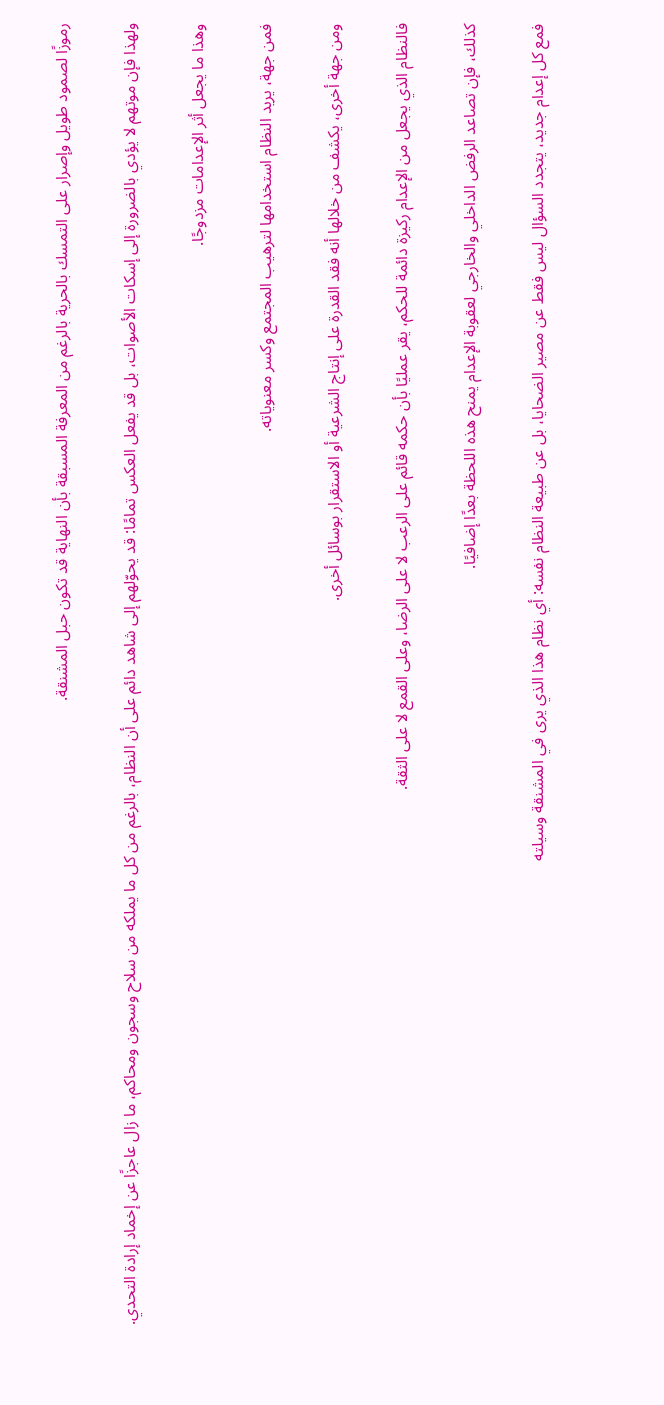رموزًا لصمود طويل وإصرار على التمسك بالحرية بالرغم من المعرفة المسبقة بأن النهاية قد تكون حبل المشنقة.

ولهذا فإن موتهم لا يؤدي بالضرورة إلى إسكات الأصوات، بل قد يفعل العكس تمامًا: قد يحوّلهم إلى شاهد دائم على أن النظام، بالرغم من كل ما يملكه من سلاح وسجون ومحاكم، ما زال عاجزًا عن إخماد إرادة التحدي.

وهذا ما يجعل أثر الإعدامات مزدوجًا.

فمن جهة، يريد النظام استخدامها لترهيب المجتمع وكسر معنوياته.

ومن جهة أخرى، يكشف من خلالها أنه فقد القدرة على إنتاج الشرعية أو الاستقرار بوسائل أخرى.

فالنظام الذي يجعل من الإعدام ركيزة دائمة للحكم، يقر عمليًا بأن حكمه قائم على الرعب لا على الرضا، وعلى القمع لا على الثقة.

كذلك، فإن تصاعد الرفض الداخلي والخارجي لعقوبة الإعدام يمنح هذه اللحظة بعدًا إضافيًا.

فمع كل إعدام جديد، يتجدد السؤال ليس فقط عن مصير الضحايا، بل عن طبيعة النظام نفسه: أي نظام هذا الذي يرى في المشنقة وسيلته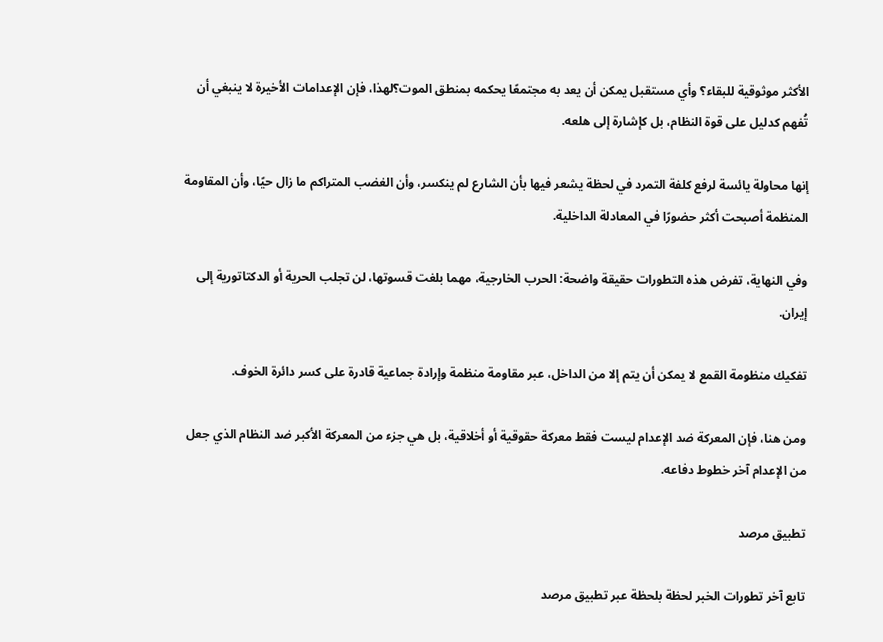الأكثر موثوقية للبقاء؟ وأي مستقبل يمكن أن يعد به مجتمعًا يحكمه بمنطق الموت؟لهذا، فإن الإعدامات الأخيرة لا ينبغي أن تُفهم كدليل على قوة النظام، بل كإشارة إلى هلعه.

إنها محاولة يائسة لرفع كلفة التمرد في لحظة يشعر فيها بأن الشارع لم ينكسر، وأن الغضب المتراكم ما زال حيًا، وأن المقاومة المنظمة أصبحت أكثر حضورًا في المعادلة الداخلية.

وفي النهاية، تفرض هذه التطورات حقيقة واضحة: الحرب الخارجية، مهما بلغت قسوتها، لن تجلب الحرية أو الدكتاتورية إلى إيران.

تفكيك منظومة القمع لا يمكن أن يتم إلا من الداخل، عبر مقاومة منظمة وإرادة جماعية قادرة على كسر دائرة الخوف.

ومن هنا، فإن المعركة ضد الإعدام ليست فقط معركة حقوقية أو أخلاقية، بل هي جزء من المعركة الأكبر ضد النظام الذي جعل من الإعدام آخر خطوط دفاعه.

تطبيق مرصد

تابع آخر تطورات الخبر لحظة بلحظة عبر تطبيق مرصد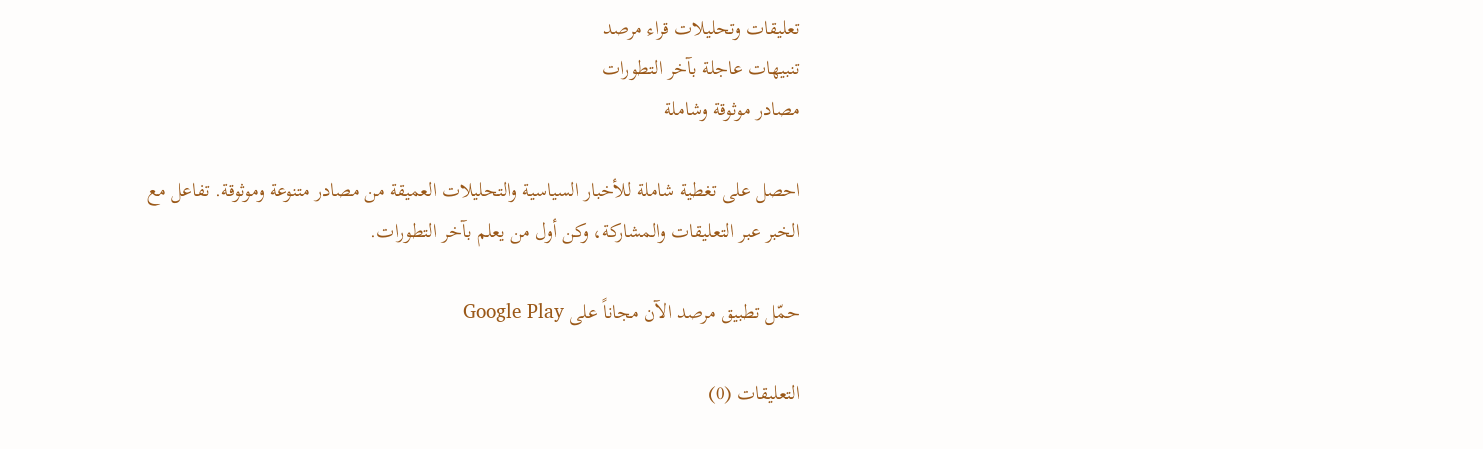تعليقات وتحليلات قراء مرصد
تنبيهات عاجلة بآخر التطورات
مصادر موثوقة وشاملة

احصل على تغطية شاملة للأخبار السياسية والتحليلات العميقة من مصادر متنوعة وموثوقة. تفاعل مع الخبر عبر التعليقات والمشاركة، وكن أول من يعلم بآخر التطورات.

حمّل تطبيق مرصد الآن مجاناً على Google Play

التعليقات (0)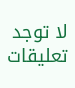لا توجد تعليقات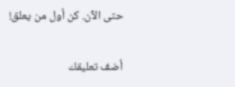حتى الآن. كن أول من يعلق!

أضف تعليقك